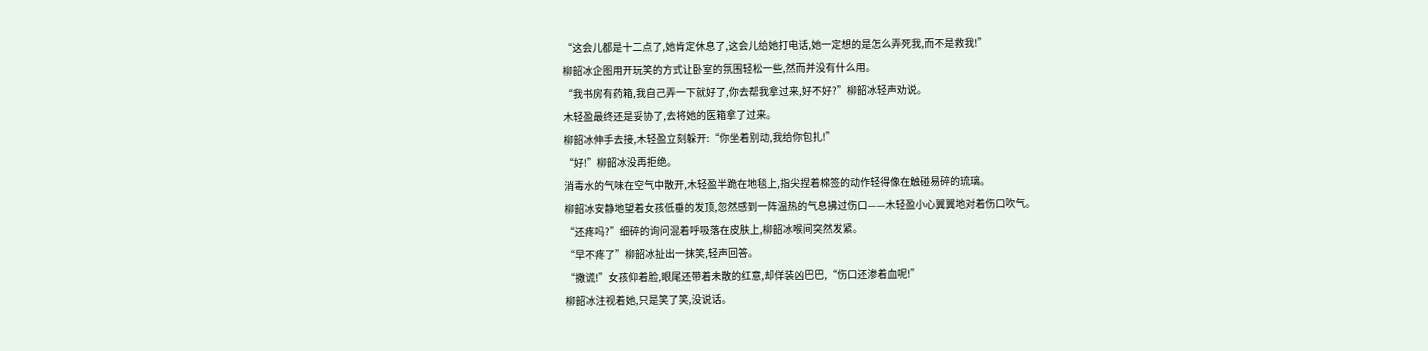“这会儿都是十二点了,她肯定休息了,这会儿给她打电话,她一定想的是怎么弄死我,而不是救我!”
柳韶冰企图用开玩笑的方式让卧室的氛围轻松一些,然而并没有什么用。
“我书房有药箱,我自己弄一下就好了,你去帮我拿过来,好不好?”柳韶冰轻声劝说。
木轻盈最终还是妥协了,去将她的医箱拿了过来。
柳韶冰伸手去接,木轻盈立刻躲开:“你坐着别动,我给你包扎!”
“好!”柳韶冰没再拒绝。
消毒水的气味在空气中散开,木轻盈半跪在地毯上,指尖捏着棉签的动作轻得像在触碰易碎的琉璃。
柳韶冰安静地望着女孩低垂的发顶,忽然感到一阵温热的气息拂过伤口——木轻盈小心翼翼地对着伤口吹气。
“还疼吗?”细碎的询问混着呼吸落在皮肤上,柳韶冰喉间突然发紧。
“早不疼了”柳韶冰扯出一抹笑,轻声回答。
“撒谎!”女孩仰着脸,眼尾还带着未散的红意,却佯装凶巴巴,“伤口还渗着血呢!”
柳韶冰注视着她,只是笑了笑,没说话。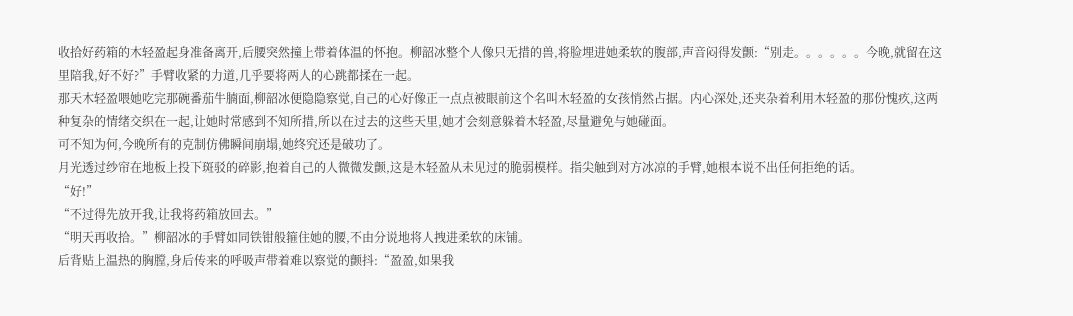收拾好药箱的木轻盈起身准备离开,后腰突然撞上带着体温的怀抱。柳韶冰整个人像只无措的兽,将脸埋进她柔软的腹部,声音闷得发颤:“别走。。。。。。今晚,就留在这里陪我,好不好?”手臂收紧的力道,几乎要将两人的心跳都揉在一起。
那天木轻盈喂她吃完那碗番茄牛腩面,柳韶冰便隐隐察觉,自己的心好像正一点点被眼前这个名叫木轻盈的女孩悄然占据。内心深处,还夹杂着利用木轻盈的那份愧疚,这两种复杂的情绪交织在一起,让她时常感到不知所措,所以在过去的这些天里,她才会刻意躲着木轻盈,尽量避免与她碰面。
可不知为何,今晚所有的克制仿佛瞬间崩塌,她终究还是破功了。
月光透过纱帘在地板上投下斑驳的碎影,抱着自己的人微微发颤,这是木轻盈从未见过的脆弱模样。指尖触到对方冰凉的手臂,她根本说不出任何拒绝的话。
“好!”
“不过得先放开我,让我将药箱放回去。”
“明天再收拾。”柳韶冰的手臂如同铁钳般箍住她的腰,不由分说地将人拽进柔软的床铺。
后背贴上温热的胸膛,身后传来的呼吸声带着难以察觉的颤抖:“盈盈,如果我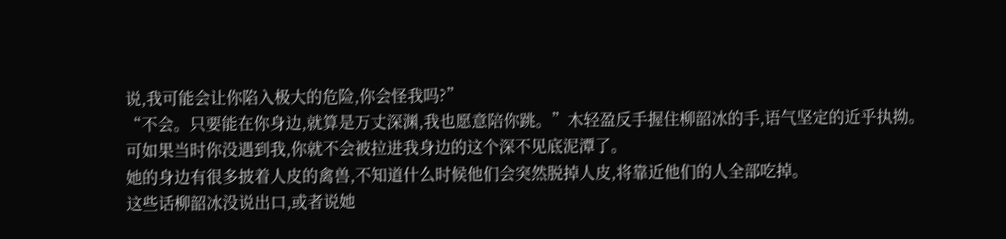说,我可能会让你陷入极大的危险,你会怪我吗?”
“不会。只要能在你身边,就算是万丈深渊,我也愿意陪你跳。”木轻盈反手握住柳韶冰的手,语气坚定的近乎执拗。
可如果当时你没遇到我,你就不会被拉进我身边的这个深不见底泥潭了。
她的身边有很多披着人皮的禽兽,不知道什么时候他们会突然脱掉人皮,将靠近他们的人全部吃掉。
这些话柳韶冰没说出口,或者说她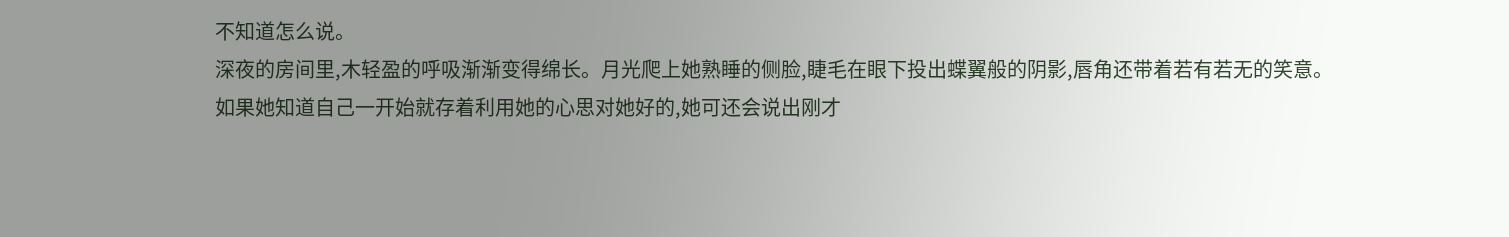不知道怎么说。
深夜的房间里,木轻盈的呼吸渐渐变得绵长。月光爬上她熟睡的侧脸,睫毛在眼下投出蝶翼般的阴影,唇角还带着若有若无的笑意。
如果她知道自己一开始就存着利用她的心思对她好的,她可还会说出刚才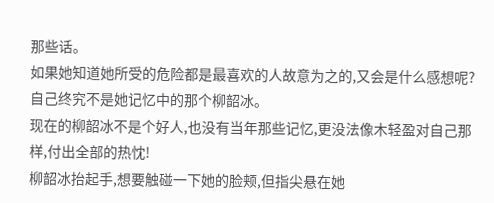那些话。
如果她知道她所受的危险都是最喜欢的人故意为之的,又会是什么感想呢?
自己终究不是她记忆中的那个柳韶冰。
现在的柳韶冰不是个好人,也没有当年那些记忆,更没法像木轻盈对自己那样,付出全部的热忱!
柳韶冰抬起手,想要触碰一下她的脸颊,但指尖悬在她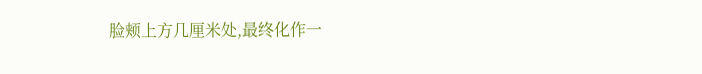脸颊上方几厘米处,最终化作一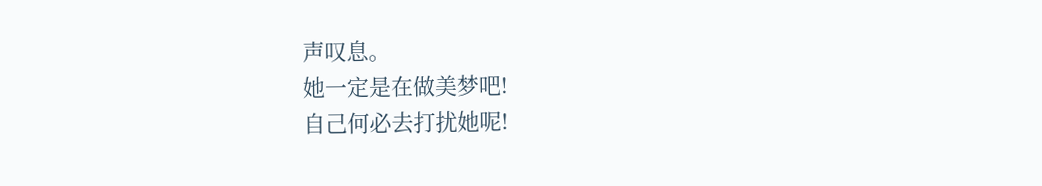声叹息。
她一定是在做美梦吧!
自己何必去打扰她呢!